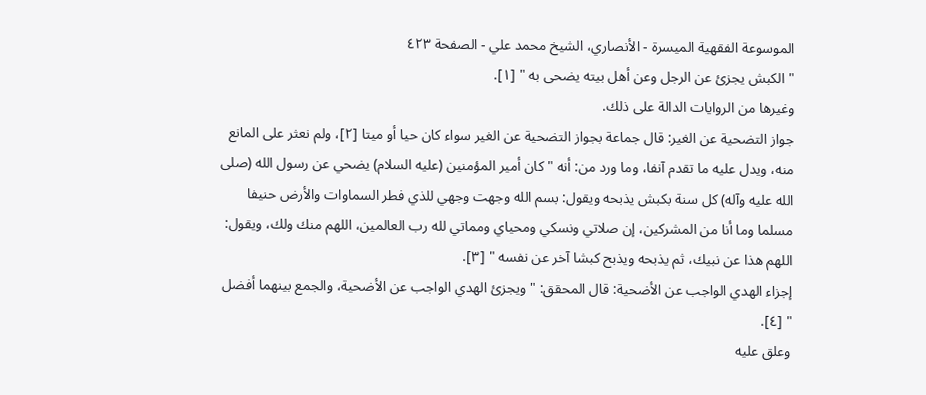الموسوعة الفقهية الميسرة - الأنصاري، الشيخ محمد علي - الصفحة ٤٢٣
" الكبش يجزئ عن الرجل وعن أهل بيته يضحى به " [١].
وغيرها من الروايات الدالة على ذلك.
جواز التضحية عن الغير: قال جماعة بجواز التضحية عن الغير سواء كان حيا أو ميتا [٢]، ولم نعثر على المانع منه، ويدل عليه ما تقدم آنفا، وما ورد من: أنه " كان أمير المؤمنين (عليه السلام) يضحي عن رسول الله (صلى الله عليه وآله) كل سنة بكبش يذبحه ويقول: بسم الله وجهت وجهي للذي فطر السماوات والأرض حنيفا مسلما وما أنا من المشركين، إن صلاتي ونسكي ومحياي ومماتي لله رب العالمين، اللهم منك ولك، ويقول: اللهم هذا عن نبيك، ثم يذبحه ويذبح كبشا آخر عن نفسه " [٣].
إجزاء الهدي الواجب عن الأضحية: قال المحقق: " ويجزئ الهدي الواجب عن الأضحية، والجمع بينهما أفضل " [٤].
وعلق عليه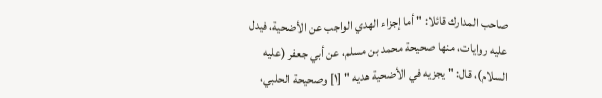صاحب المدارك قائلا: " أما إجزاء الهدي الواجب عن الأضحية، فيدل عليه روايات، منها صحيحة محمد بن مسلم، عن أبي جعفر (عليه السلام)، قال: " يجزيه في الأضحية هديه " [١] وصحيحة الحلبي،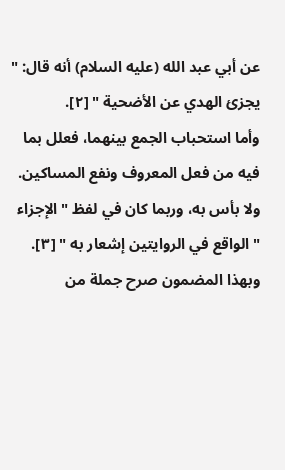عن أبي عبد الله (عليه السلام) أنه قال: " يجزئ الهدي عن الأضحية " [٢].
وأما استحباب الجمع بينهما، فعلل بما فيه من فعل المعروف ونفع المساكين. ولا بأس به، وربما كان في لفظ " الإجزاء " الواقع في الروايتين إشعار به " [٣].
وبهذا المضمون صرح جملة من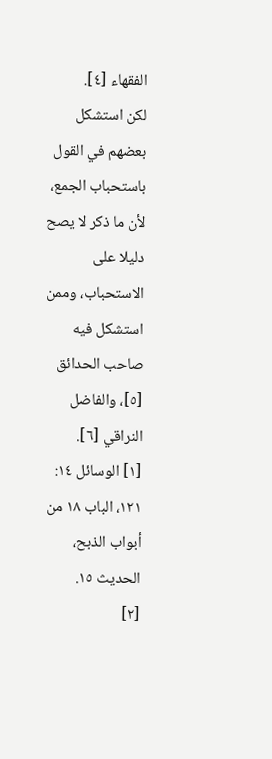الفقهاء [٤].
لكن استشكل بعضهم في القول باستحباب الجمع، لأن ما ذكر لا يصح دليلا على الاستحباب، وممن استشكل فيه صاحب الحدائق [٥]، والفاضل النراقي [٦].
[١] الوسائل ١٤: ١٢١، الباب ١٨ من أبواب الذبح،
الحديث ١٥.
[٢]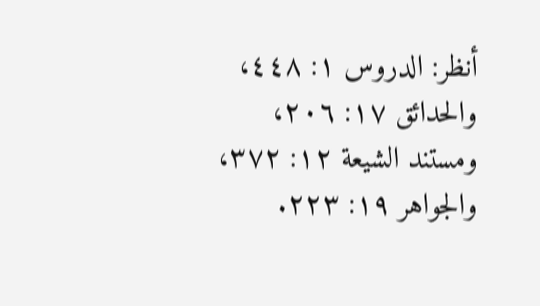أنظر: الدروس ١: ٤٤٨، والحدائق ١٧: ٢٠٦،
ومستند الشيعة ١٢: ٣٧٢، والجواهر ١٩: ٢٢٣.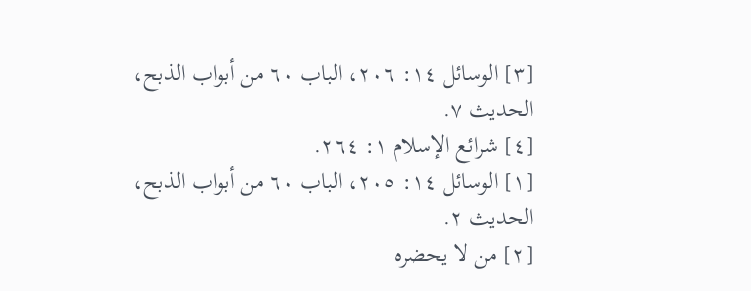[٣] الوسائل ١٤: ٢٠٦، الباب ٦٠ من أبواب الذبح،
الحديث ٧.
[٤] شرائع الإسلام ١: ٢٦٤.
[١] الوسائل ١٤: ٢٠٥، الباب ٦٠ من أبواب الذبح،
الحديث ٢.
[٢] من لا يحضره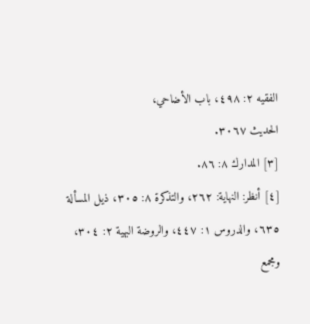الفقيه ٢: ٤٩٨، باب الأضاحي،
الحديث ٣٠٦٧.
[٣] المدارك ٨: ٨٦.
[٤] أنظر: النهاية: ٢٦٢، والتذكرة ٨: ٣٠٥، ذيل المسألة
٦٣٥، والدروس ١: ٤٤٧، والروضة البهية ٢: ٣٠٤،
ومجمع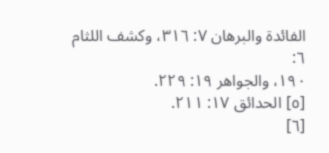الفائدة والبرهان ٧: ٣١٦، وكشف اللثام ٦:
١٩٠، والجواهر ١٩: ٢٢٩.
[٥] الحدائق ١٧: ٢١١.
[٦]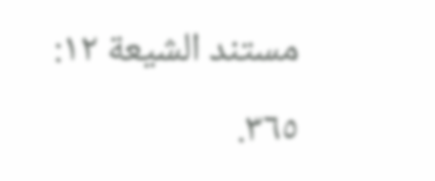مستند الشيعة ١٢: ٣٦٥.